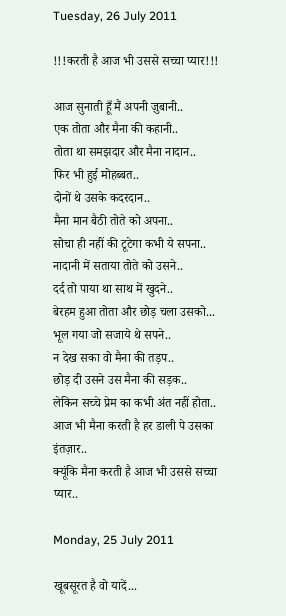Tuesday, 26 July 2011

!!!करती है आज भी उससे सच्चा प्यार!!!

आज सुनाती हूँ मैं अपनी ज़ुबानी..
एक तोता और मैना की कहानी..
तोता था समझदार और मैना नादान..
फिर भी हुई मोहब्बत..
दोनों थे उसके कदरदान..
मैना मान बैठी तोते को अपना..
सोचा ही नहीं की टूटेगा कभी ये सपना..
नादानी में सताया तोते को उसने..
दर्द तो पाया था साथ में खुदने..
बेरहम हुआ तोता और छोड़ चला उसको...
भूल गया जो सजाये थे सपने..
न देख सका वो मैना की तड़प..
छोड़ दी उसने उस मैना की सड़क..
लेकिन सच्चे प्रेम का कभी अंत नहीं होता..
आज भी मैना करती है हर डाली पे उसका इंतज़ार..
क्यूंकि मैना करती है आज भी उससे सच्चा प्यार..

Monday, 25 July 2011

खूबसूरत है वो यादें...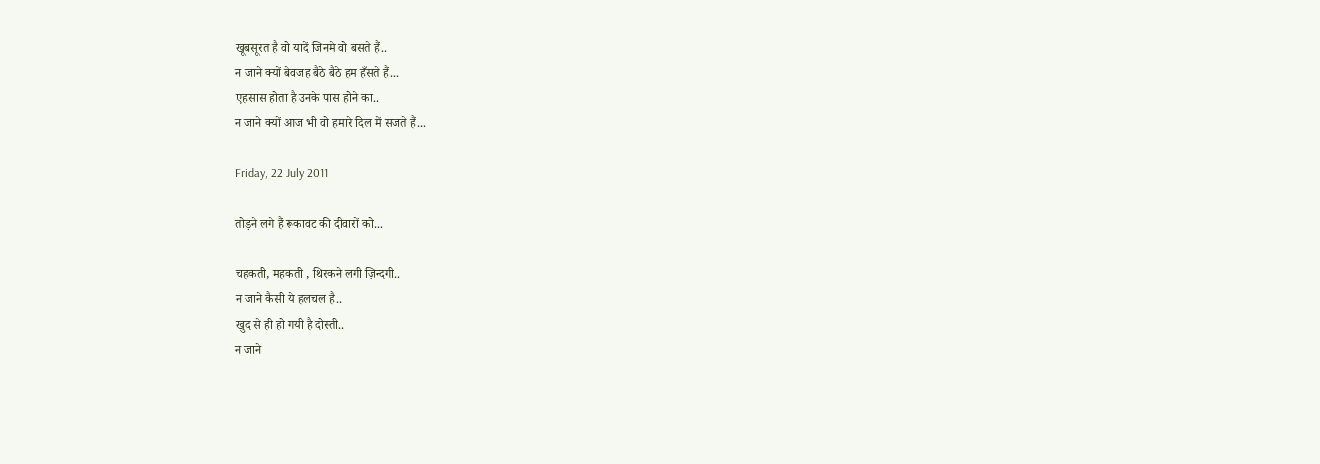खूबसूरत है वो यादें जिनमे वो बसते हैं..
न जाने क्यों बेवजह बैठे बैठे हम हँसते हैं...
एहसास होता है उनके पास होने का..
न जाने क्यों आज भी वो हमारे दिल में सजते हैं...

Friday, 22 July 2011

तोड़ने लगे हैं रूकावट की दीवारों को...

चहकती, महकती , थिरकने लगी ज़िन्दगी..
न जाने कैसी ये हलचल है..
खुद से ही हो गयी है दोस्ती..
न जाने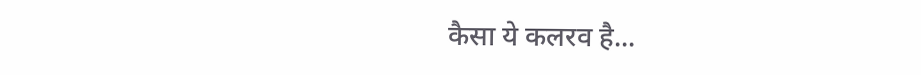कैसा ये कलरव है...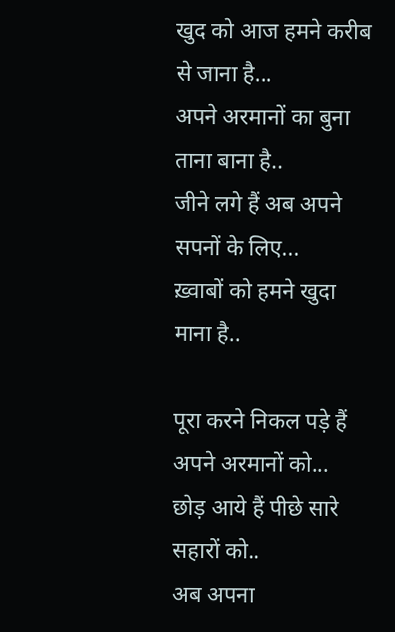खुद को आज हमने करीब से जाना है...
अपने अरमानों का बुना ताना बाना है..
जीने लगे हैं अब अपने सपनों के लिए...
ख़्वाबों को हमने खुदा माना है..

पूरा करने निकल पड़े हैं अपने अरमानों को...
छोड़ आये हैं पीछे सारे सहारों को..
अब अपना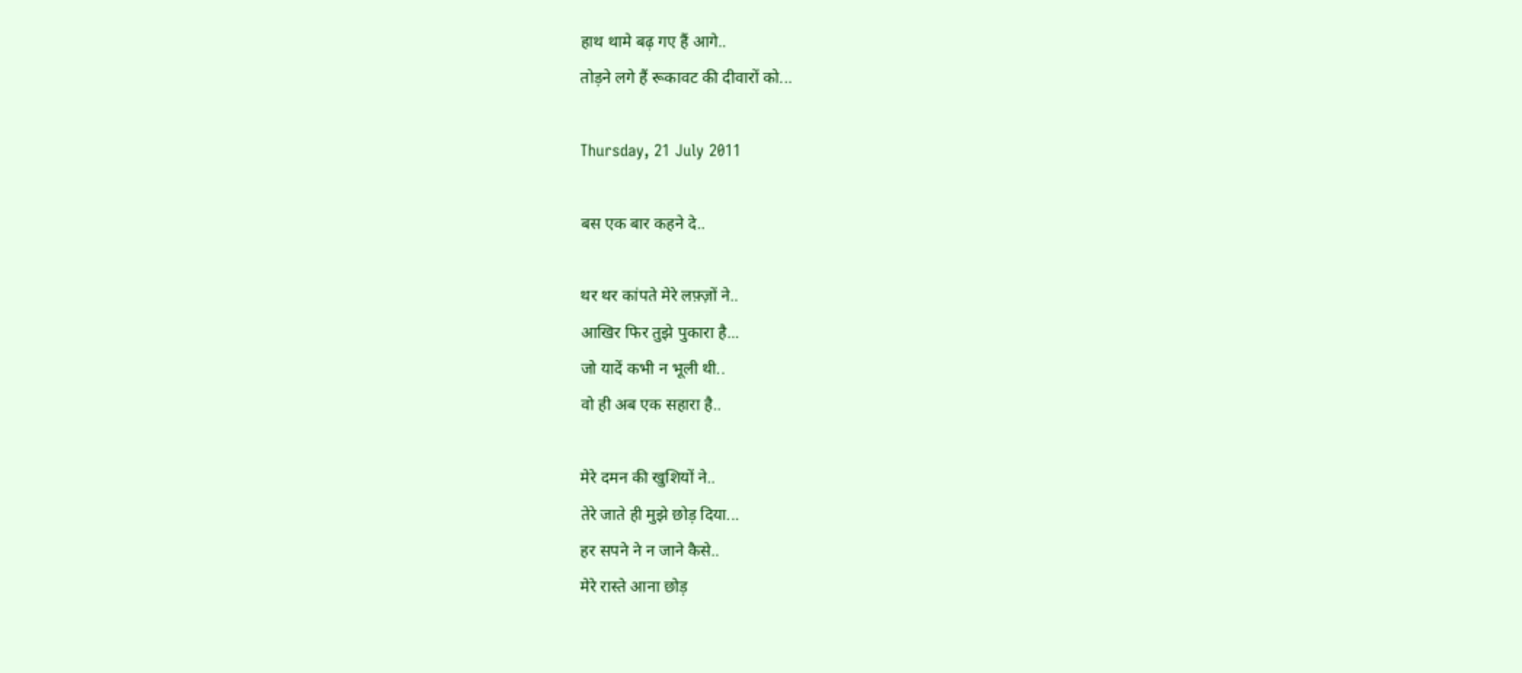हाथ थामे बढ़ गए हैं आगे..
तोड़ने लगे हैं रूकावट की दीवारों को...

Thursday, 21 July 2011

बस एक बार कहने दे..

थर थर कांपते मेरे लफ़्ज़ों ने..
आखिर फिर तुझे पुकारा है...
जो यादें कभी न भूली थी..
वो ही अब एक सहारा है..

मेरे दमन की खुशियों ने..
तेरे जाते ही मुझे छोड़ दिया...
हर सपने ने न जाने कैसे..
मेरे रास्ते आना छोड़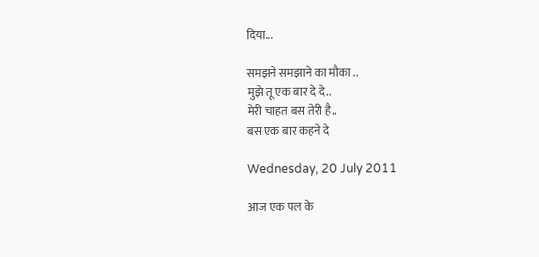दिया...

समझने समझाने का मौका ..
मुझे तू एक बार दे दे..
मेरी चाहत बस तेरी है..
बस एक बार कहने दे

Wednesday, 20 July 2011

आज एक पल के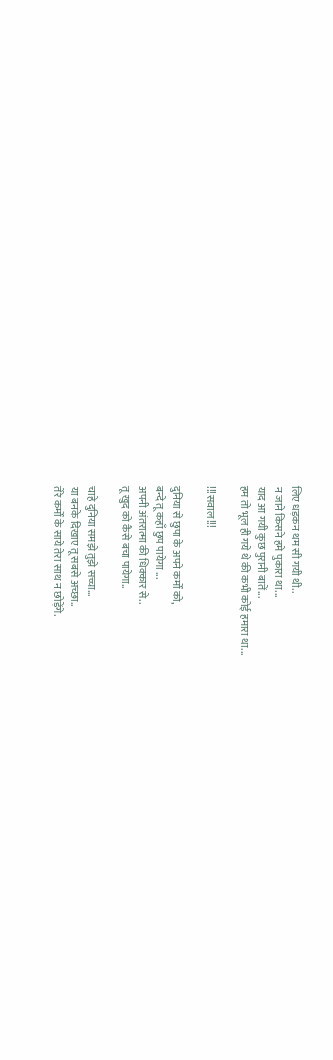लिए धड़कन थम सी गयी थी..
न जाने किसने हमे पुकारा था...
याद आ गयी कुछ पुरानी बातें...
हम तो भूल ही गये थे की कभी कोई हमारा था...

!!!सवाल!!!

दुनिया से छुपा के अपने कर्मों को,
बन्दे तू कहाँ छुप पायेगा ...
अपनी अंतरात्मा की धिक्कार से..
तू खुद को कैसे बचा पायेगा..

चाहे दुनिया समझे तुझे सच्चा...
या बनके दिखाए तू सबसे अच्छा..
तेरे कर्मों के साये तेरा साथ न छोड़ेंगे.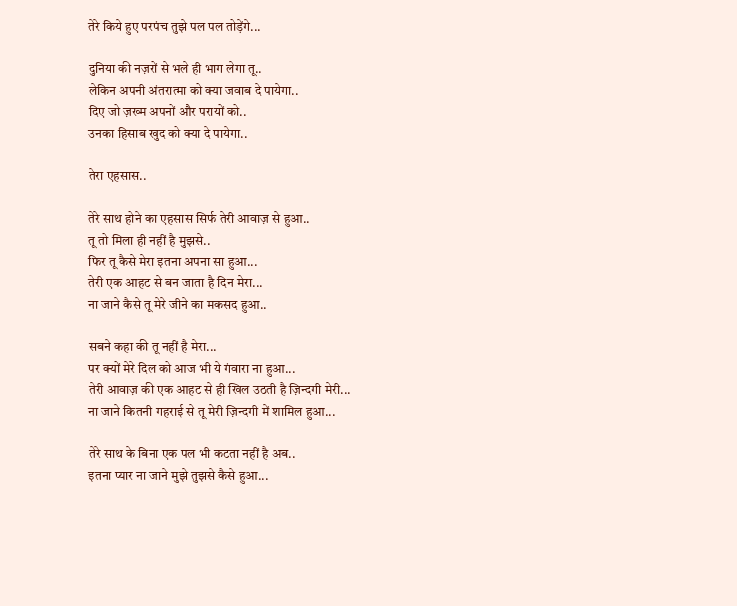तेरे किये हुए परपंच तुझे पल पल तोड़ेंगे...

दुनिया की नज़रों से भले ही भाग लेगा तू..
लेकिन अपनी अंतरात्मा को क्या जवाब दे पायेगा..
दिए जो ज़ख्म अपनों और परायों को..
उनका हिसाब खुद को क्या दे पायेगा..

तेरा एहसास..

तेरे साथ होने का एहसास सिर्फ तेरी आवाज़ से हुआ..
तू तो मिला ही नहीं है मुझसे..
फिर तू कैसे मेरा इतना अपना सा हुआ...
तेरी एक आहट से बन जाता है दिन मेरा...
ना जाने कैसे तू मेरे जीने का मकसद हुआ..

सबने कहा की तू नहीं है मेरा...
पर क्यों मेरे दिल को आज भी ये गंवारा ना हुआ...
तेरी आवाज़ की एक आहट से ही खिल उठती है ज़िन्दगी मेरी...
ना जाने कितनी गहराई से तू मेरी ज़िन्दगी में शामिल हुआ...

तेरे साथ के बिना एक पल भी कटता नहीं है अब..
इतना प्यार ना जाने मुझे तुझसे कैसे हुआ...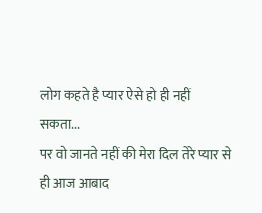लोग कहते है प्यार ऐसे हो ही नहीं सकता...
पर वो जानते नहीं की मेरा दिल तेरे प्यार से ही आज आबाद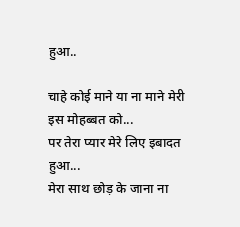हुआ..

चाहे कोई माने या ना माने मेरी इस मोहब्बत को...
पर तेरा प्यार मेरे लिए इबादत हुआ...
मेरा साथ छोड़ के जाना ना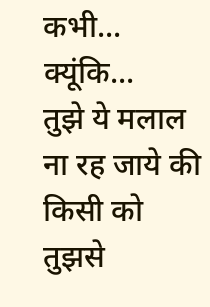कभी...
क्यूंकि...
तुझे ये मलाल ना रह जाये की किसी को तुझसे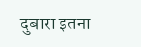दुबारा इतना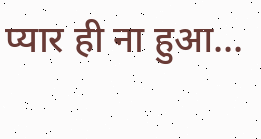प्यार ही ना हुआ...